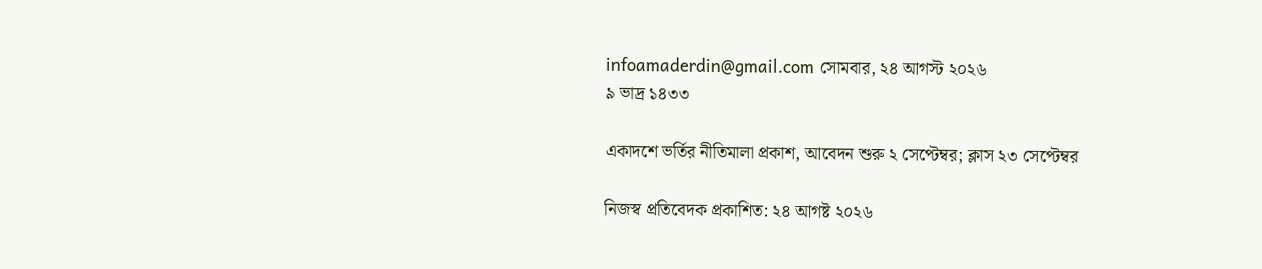infoamaderdin@gmail.com সোমবার, ২৪ আগস্ট ২০২৬
৯ ভাদ্র ১৪৩৩

একাদশে ভর্তির নীতিমালা প্রকাশ, আবেদন শুরু ২ সেপ্টেম্বর; ক্লাস ২৩ সেপ্টেম্বর

নিজস্ব প্রতিবেদক প্রকাশিত: ২৪ আগষ্ট ২০২৬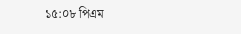১৫:০৮ পিএম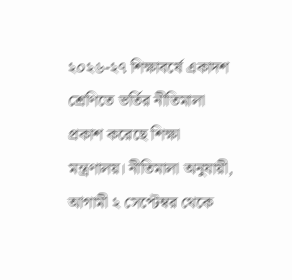২০২৬-২৭ শিক্ষাবর্ষে একাদশ শ্রেণিতে ভর্তির নীতিমালা প্রকাশ করেছে শিক্ষা মন্ত্রণালয়। নীতিমালা অনুযায়ী, আগামী ২ সেপ্টেম্বর থেকে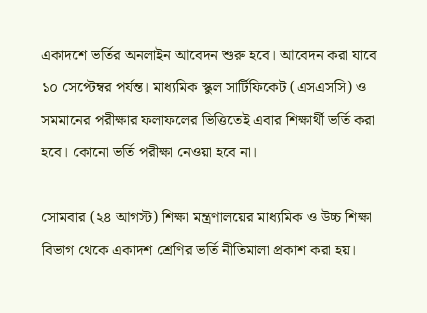একাদশে ভর্তির অনলাইন আবেদন শুরু হবে। আবেদন করা যাবে ১০ সেপ্টেম্বর পর্যন্ত। মাধ্যমিক স্কুল সার্টিফিকেট (এসএসসি) ও সমমানের পরীক্ষার ফলাফলের ভিত্তিতেই এবার শিক্ষার্থী ভর্তি করা হবে। কোনো ভর্তি পরীক্ষা নেওয়া হবে না।

সোমবার (২৪ আগস্ট) শিক্ষা মন্ত্রণালয়ের মাধ্যমিক ও উচ্চ শিক্ষা বিভাগ থেকে একাদশ শ্রেণির ভর্তি নীতিমালা প্রকাশ করা হয়।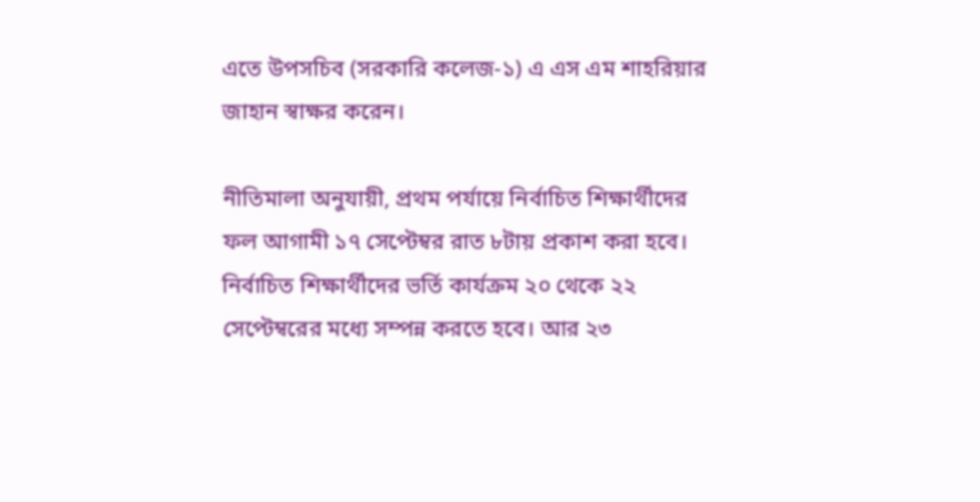এতে উপসচিব (সরকারি কলেজ-১) এ এস এম শাহরিয়ার জাহান স্বাক্ষর করেন।

নীতিমালা অনুযায়ী, প্রথম পর্যায়ে নির্বাচিত শিক্ষার্থীদের ফল আগামী ১৭ সেপ্টেম্বর রাত ৮টায় প্রকাশ করা হবে। নির্বাচিত শিক্ষার্থীদের ভর্তি কার্যক্রম ২০ থেকে ২২ সেপ্টেম্বরের মধ্যে সম্পন্ন করতে হবে। আর ২৩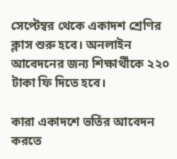সেপ্টেম্বর থেকে একাদশ শ্রেণির ক্লাস শুরু হবে। অনলাইন আবেদনের জন্য শিক্ষার্থীকে ২২০ টাকা ফি দিতে হবে।

কারা একাদশে ভর্তির আবেদন করতে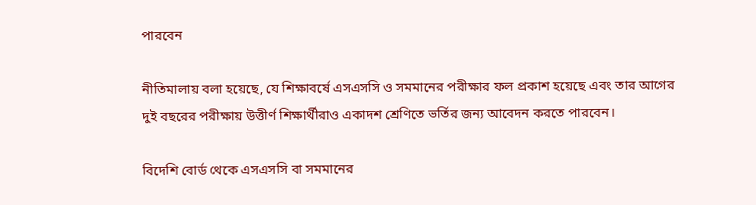পারবেন

নীতিমালায় বলা হয়েছে, যে শিক্ষাবর্ষে এসএসসি ও সমমানের পরীক্ষার ফল প্রকাশ হয়েছে এবং তার আগের দুই বছরের পরীক্ষায় উত্তীর্ণ শিক্ষার্থীরাও একাদশ শ্রেণিতে ভর্তির জন্য আবেদন করতে পারবেন।

বিদেশি বোর্ড থেকে এসএসসি বা সমমানের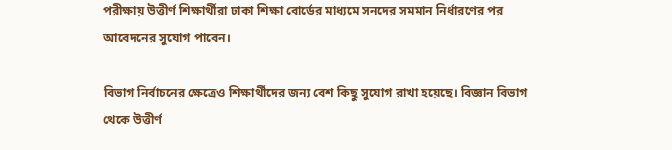পরীক্ষায় উত্তীর্ণ শিক্ষার্থীরা ঢাকা শিক্ষা বোর্ডের মাধ্যমে সনদের সমমান নির্ধারণের পর আবেদনের সুযোগ পাবেন।

বিভাগ নির্বাচনের ক্ষেত্রেও শিক্ষার্থীদের জন্য বেশ কিছু সুযোগ রাখা হয়েছে। বিজ্ঞান বিভাগ থেকে উত্তীর্ণ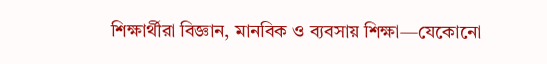শিক্ষার্থীরা বিজ্ঞান, মানবিক ও ব্যবসায় শিক্ষা—যেকোনো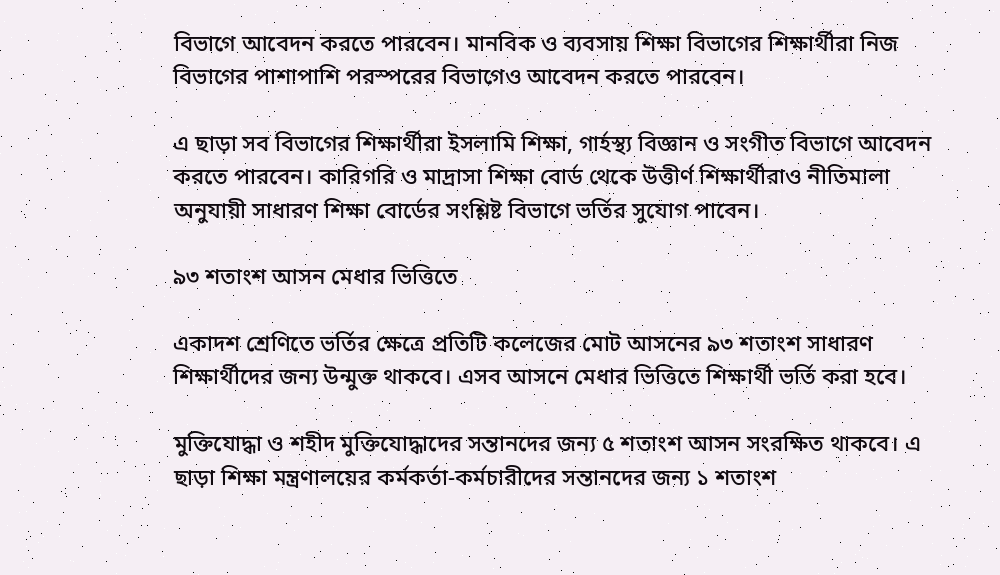বিভাগে আবেদন করতে পারবেন। মানবিক ও ব্যবসায় শিক্ষা বিভাগের শিক্ষার্থীরা নিজ বিভাগের পাশাপাশি পরস্পরের বিভাগেও আবেদন করতে পারবেন।

এ ছাড়া সব বিভাগের শিক্ষার্থীরা ইসলামি শিক্ষা, গার্হস্থ্য বিজ্ঞান ও সংগীত বিভাগে আবেদন করতে পারবেন। কারিগরি ও মাদ্রাসা শিক্ষা বোর্ড থেকে উত্তীর্ণ শিক্ষার্থীরাও নীতিমালা অনুযায়ী সাধারণ শিক্ষা বোর্ডের সংশ্লিষ্ট বিভাগে ভর্তির সুযোগ পাবেন।

৯৩ শতাংশ আসন মেধার ভিত্তিতে

একাদশ শ্রেণিতে ভর্তির ক্ষেত্রে প্রতিটি কলেজের মোট আসনের ৯৩ শতাংশ সাধারণ শিক্ষার্থীদের জন্য উন্মুক্ত থাকবে। এসব আসনে মেধার ভিত্তিতে শিক্ষার্থী ভর্তি করা হবে।

মুক্তিযোদ্ধা ও শহীদ মুক্তিযোদ্ধাদের সন্তানদের জন্য ৫ শতাংশ আসন সংরক্ষিত থাকবে। এ ছাড়া শিক্ষা মন্ত্রণালয়ের কর্মকর্তা-কর্মচারীদের সন্তানদের জন্য ১ শতাংশ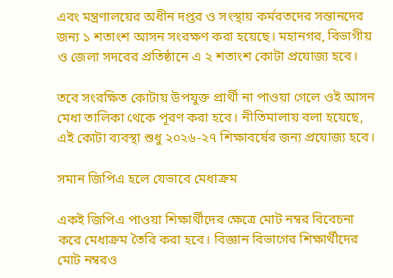এবং মন্ত্রণালয়ের অধীন দপ্তর ও সংস্থায় কর্মরতদের সন্তানদের জন্য ১ শতাংশ আসন সংরক্ষণ করা হয়েছে। মহানগর, বিভাগীয় ও জেলা সদরের প্রতিষ্ঠানে এ ২ শতাংশ কোটা প্রযোজ্য হবে।

তবে সংরক্ষিত কোটায় উপযুক্ত প্রার্থী না পাওয়া গেলে ওই আসন মেধা তালিকা থেকে পূরণ করা হবে। নীতিমালায় বলা হয়েছে, এই কোটা ব্যবস্থা শুধু ২০২৬-২৭ শিক্ষাবর্ষের জন্য প্রযোজ্য হবে।

সমান জিপিএ হলে যেভাবে মেধাক্রম

একই জিপিএ পাওয়া শিক্ষার্থীদের ক্ষেত্রে মোট নম্বর বিবেচনা করে মেধাক্রম তৈরি করা হবে। বিজ্ঞান বিভাগের শিক্ষার্থীদের মোট নম্বরও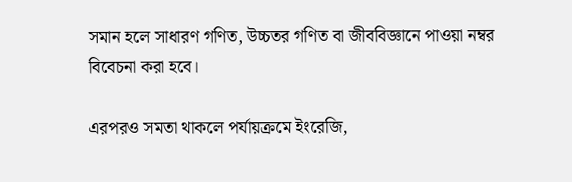সমান হলে সাধারণ গণিত, উচ্চতর গণিত বা জীববিজ্ঞানে পাওয়া নম্বর বিবেচনা করা হবে।

এরপরও সমতা থাকলে পর্যায়ক্রমে ইংরেজি,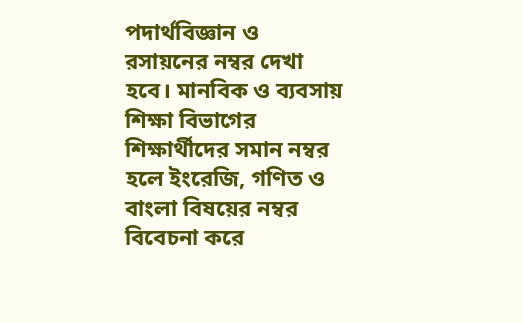পদার্থবিজ্ঞান ও রসায়নের নম্বর দেখা হবে। মানবিক ও ব্যবসায় শিক্ষা বিভাগের শিক্ষার্থীদের সমান নম্বর হলে ইংরেজি, গণিত ও বাংলা বিষয়ের নম্বর বিবেচনা করে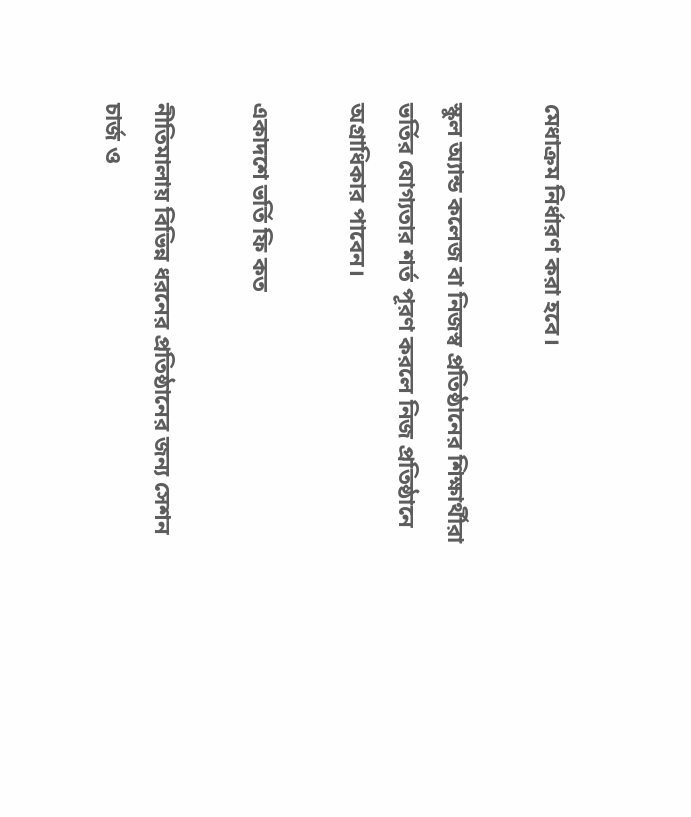মেধাক্রম নির্ধারণ করা হবে।

স্কুল অ্যান্ড কলেজ বা নিজস্ব প্রতিষ্ঠানের শিক্ষার্থীরা ভর্তির যোগ্যতার শর্ত পূরণ করলে নিজ প্রতিষ্ঠানে অগ্রাধিকার পাবেন।

একাদশে ভর্তি ফি কত

নীতিমালায় বিভিন্ন ধরনের প্রতিষ্ঠানের জন্য সেশন চার্জ ও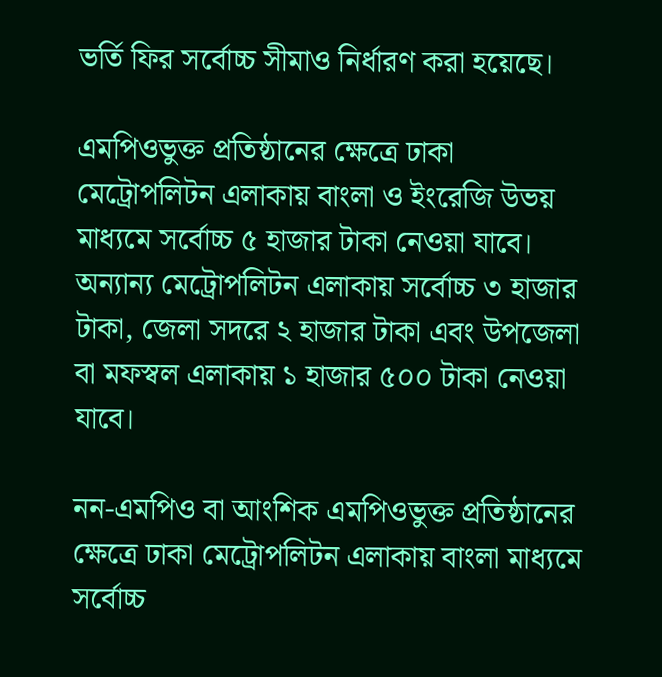ভর্তি ফির সর্বোচ্চ সীমাও নির্ধারণ করা হয়েছে।

এমপিওভুক্ত প্রতিষ্ঠানের ক্ষেত্রে ঢাকা মেট্রোপলিটন এলাকায় বাংলা ও ইংরেজি উভয় মাধ্যমে সর্বোচ্চ ৫ হাজার টাকা নেওয়া যাবে। অন্যান্য মেট্রোপলিটন এলাকায় সর্বোচ্চ ৩ হাজার টাকা, জেলা সদরে ২ হাজার টাকা এবং উপজেলা বা মফস্বল এলাকায় ১ হাজার ৫০০ টাকা নেওয়া যাবে।

নন-এমপিও বা আংশিক এমপিওভুক্ত প্রতিষ্ঠানের ক্ষেত্রে ঢাকা মেট্রোপলিটন এলাকায় বাংলা মাধ্যমে সর্বোচ্চ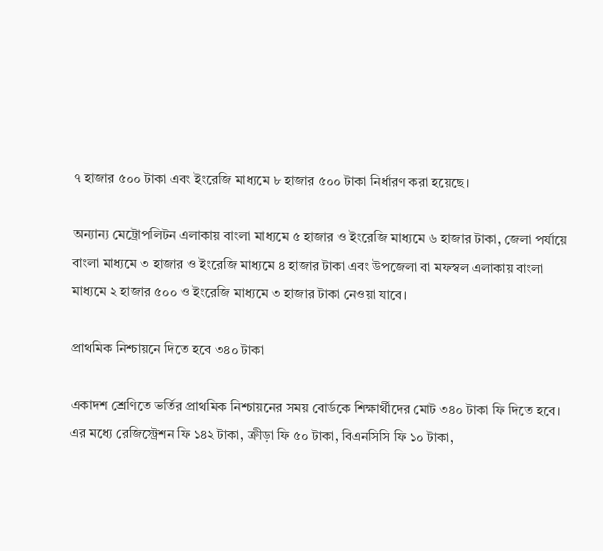৭ হাজার ৫০০ টাকা এবং ইংরেজি মাধ্যমে ৮ হাজার ৫০০ টাকা নির্ধারণ করা হয়েছে।

অন্যান্য মেট্রোপলিটন এলাকায় বাংলা মাধ্যমে ৫ হাজার ও ইংরেজি মাধ্যমে ৬ হাজার টাকা, জেলা পর্যায়ে বাংলা মাধ্যমে ৩ হাজার ও ইংরেজি মাধ্যমে ৪ হাজার টাকা এবং উপজেলা বা মফস্বল এলাকায় বাংলা মাধ্যমে ২ হাজার ৫০০ ও ইংরেজি মাধ্যমে ৩ হাজার টাকা নেওয়া যাবে।

প্রাথমিক নিশ্চায়নে দিতে হবে ৩৪০ টাকা

একাদশ শ্রেণিতে ভর্তির প্রাথমিক নিশ্চায়নের সময় বোর্ডকে শিক্ষার্থীদের মোট ৩৪০ টাকা ফি দিতে হবে। এর মধ্যে রেজিস্ট্রেশন ফি ১৪২ টাকা, ক্রীড়া ফি ৫০ টাকা, বিএনসিসি ফি ১০ টাকা,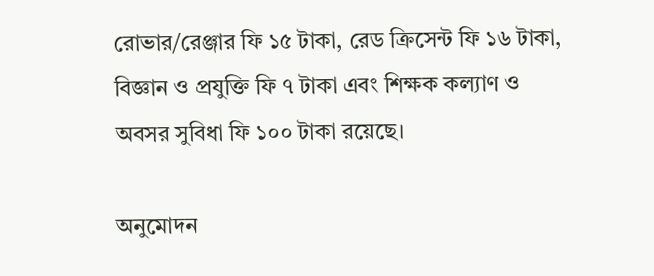রোভার/রেঞ্জার ফি ১৫ টাকা, রেড ক্রিসেন্ট ফি ১৬ টাকা, বিজ্ঞান ও প্রযুক্তি ফি ৭ টাকা এবং শিক্ষক কল্যাণ ও অবসর সুবিধা ফি ১০০ টাকা রয়েছে।

অনুমোদন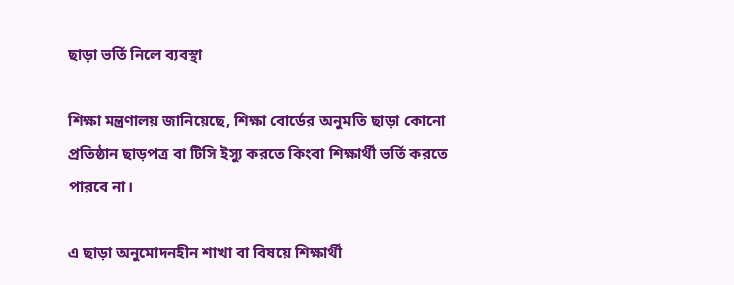ছাড়া ভর্তি নিলে ব্যবস্থা

শিক্ষা মন্ত্রণালয় জানিয়েছে, শিক্ষা বোর্ডের অনুমতি ছাড়া কোনো প্রতিষ্ঠান ছাড়পত্র বা টিসি ইস্যু করতে কিংবা শিক্ষার্থী ভর্তি করতে পারবে না।

এ ছাড়া অনুমোদনহীন শাখা বা বিষয়ে শিক্ষার্থী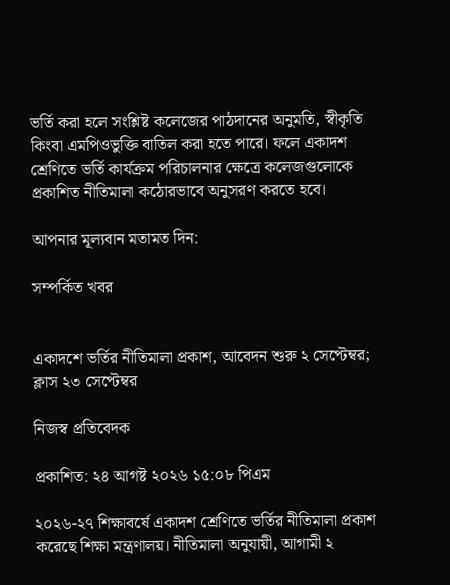ভর্তি করা হলে সংশ্লিষ্ট কলেজের পাঠদানের অনুমতি, স্বীকৃতি কিংবা এমপিওভুক্তি বাতিল করা হতে পারে। ফলে একাদশ শ্রেণিতে ভর্তি কার্যক্রম পরিচালনার ক্ষেত্রে কলেজগুলোকে প্রকাশিত নীতিমালা কঠোরভাবে অনুসরণ করতে হবে।

আপনার মূল্যবান মতামত দিন:

সম্পর্কিত খবর


একাদশে ভর্তির নীতিমালা প্রকাশ, আবেদন শুরু ২ সেপ্টেম্বর; ক্লাস ২৩ সেপ্টেম্বর

নিজস্ব প্রতিবেদক

প্রকাশিত: ২৪ আগষ্ট ২০২৬ ১৫:০৮ পিএম

২০২৬-২৭ শিক্ষাবর্ষে একাদশ শ্রেণিতে ভর্তির নীতিমালা প্রকাশ করেছে শিক্ষা মন্ত্রণালয়। নীতিমালা অনুযায়ী, আগামী ২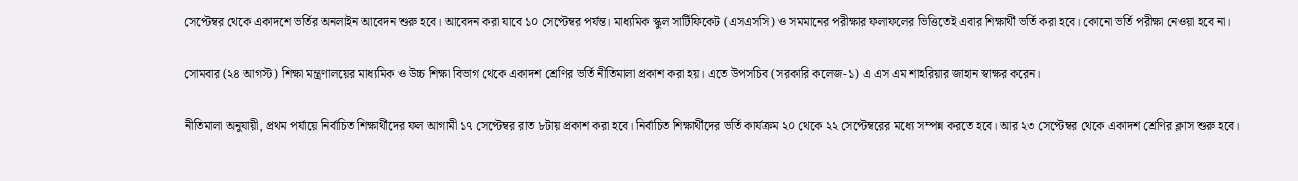সেপ্টেম্বর থেকে একাদশে ভর্তির অনলাইন আবেদন শুরু হবে। আবেদন করা যাবে ১০ সেপ্টেম্বর পর্যন্ত। মাধ্যমিক স্কুল সার্টিফিকেট (এসএসসি) ও সমমানের পরীক্ষার ফলাফলের ভিত্তিতেই এবার শিক্ষার্থী ভর্তি করা হবে। কোনো ভর্তি পরীক্ষা নেওয়া হবে না।

সোমবার (২৪ আগস্ট) শিক্ষা মন্ত্রণালয়ের মাধ্যমিক ও উচ্চ শিক্ষা বিভাগ থেকে একাদশ শ্রেণির ভর্তি নীতিমালা প্রকাশ করা হয়। এতে উপসচিব (সরকারি কলেজ-১) এ এস এম শাহরিয়ার জাহান স্বাক্ষর করেন।

নীতিমালা অনুযায়ী, প্রথম পর্যায়ে নির্বাচিত শিক্ষার্থীদের ফল আগামী ১৭ সেপ্টেম্বর রাত ৮টায় প্রকাশ করা হবে। নির্বাচিত শিক্ষার্থীদের ভর্তি কার্যক্রম ২০ থেকে ২২ সেপ্টেম্বরের মধ্যে সম্পন্ন করতে হবে। আর ২৩ সেপ্টেম্বর থেকে একাদশ শ্রেণির ক্লাস শুরু হবে।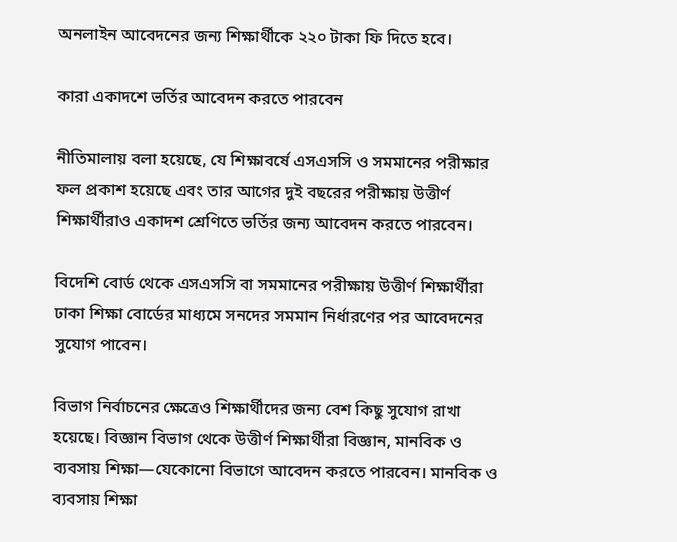অনলাইন আবেদনের জন্য শিক্ষার্থীকে ২২০ টাকা ফি দিতে হবে।

কারা একাদশে ভর্তির আবেদন করতে পারবেন

নীতিমালায় বলা হয়েছে, যে শিক্ষাবর্ষে এসএসসি ও সমমানের পরীক্ষার ফল প্রকাশ হয়েছে এবং তার আগের দুই বছরের পরীক্ষায় উত্তীর্ণ শিক্ষার্থীরাও একাদশ শ্রেণিতে ভর্তির জন্য আবেদন করতে পারবেন।

বিদেশি বোর্ড থেকে এসএসসি বা সমমানের পরীক্ষায় উত্তীর্ণ শিক্ষার্থীরা ঢাকা শিক্ষা বোর্ডের মাধ্যমে সনদের সমমান নির্ধারণের পর আবেদনের সুযোগ পাবেন।

বিভাগ নির্বাচনের ক্ষেত্রেও শিক্ষার্থীদের জন্য বেশ কিছু সুযোগ রাখা হয়েছে। বিজ্ঞান বিভাগ থেকে উত্তীর্ণ শিক্ষার্থীরা বিজ্ঞান, মানবিক ও ব্যবসায় শিক্ষা—যেকোনো বিভাগে আবেদন করতে পারবেন। মানবিক ও ব্যবসায় শিক্ষা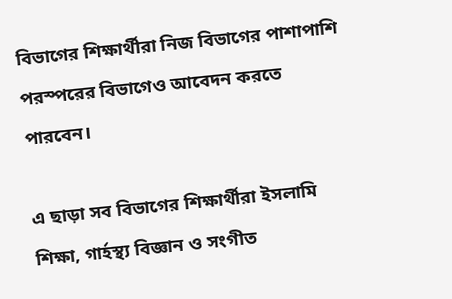বিভাগের শিক্ষার্থীরা নিজ বিভাগের পাশাপাশি পরস্পরের বিভাগেও আবেদন করতে পারবেন।

এ ছাড়া সব বিভাগের শিক্ষার্থীরা ইসলামি শিক্ষা, গার্হস্থ্য বিজ্ঞান ও সংগীত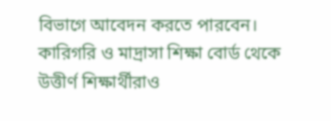বিভাগে আবেদন করতে পারবেন। কারিগরি ও মাদ্রাসা শিক্ষা বোর্ড থেকে উত্তীর্ণ শিক্ষার্থীরাও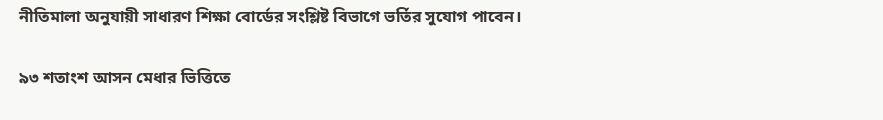নীতিমালা অনুযায়ী সাধারণ শিক্ষা বোর্ডের সংশ্লিষ্ট বিভাগে ভর্তির সুযোগ পাবেন।

৯৩ শতাংশ আসন মেধার ভিত্তিতে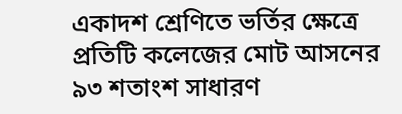একাদশ শ্রেণিতে ভর্তির ক্ষেত্রে প্রতিটি কলেজের মোট আসনের ৯৩ শতাংশ সাধারণ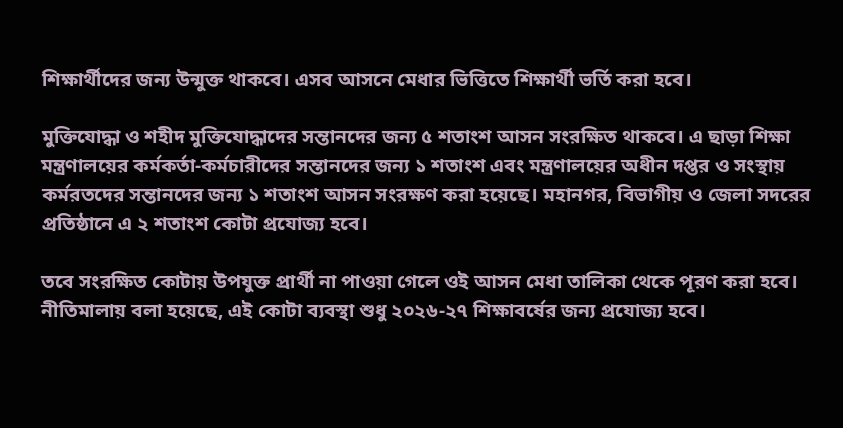শিক্ষার্থীদের জন্য উন্মুক্ত থাকবে। এসব আসনে মেধার ভিত্তিতে শিক্ষার্থী ভর্তি করা হবে।

মুক্তিযোদ্ধা ও শহীদ মুক্তিযোদ্ধাদের সন্তানদের জন্য ৫ শতাংশ আসন সংরক্ষিত থাকবে। এ ছাড়া শিক্ষা মন্ত্রণালয়ের কর্মকর্তা-কর্মচারীদের সন্তানদের জন্য ১ শতাংশ এবং মন্ত্রণালয়ের অধীন দপ্তর ও সংস্থায় কর্মরতদের সন্তানদের জন্য ১ শতাংশ আসন সংরক্ষণ করা হয়েছে। মহানগর, বিভাগীয় ও জেলা সদরের প্রতিষ্ঠানে এ ২ শতাংশ কোটা প্রযোজ্য হবে।

তবে সংরক্ষিত কোটায় উপযুক্ত প্রার্থী না পাওয়া গেলে ওই আসন মেধা তালিকা থেকে পূরণ করা হবে। নীতিমালায় বলা হয়েছে, এই কোটা ব্যবস্থা শুধু ২০২৬-২৭ শিক্ষাবর্ষের জন্য প্রযোজ্য হবে।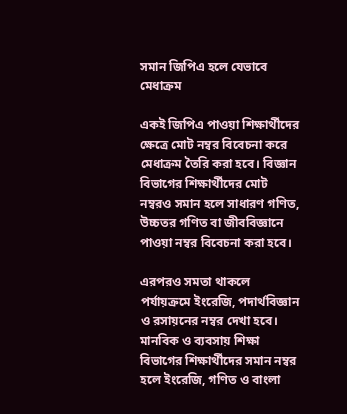সমান জিপিএ হলে যেভাবে মেধাক্রম

একই জিপিএ পাওয়া শিক্ষার্থীদের ক্ষেত্রে মোট নম্বর বিবেচনা করে মেধাক্রম তৈরি করা হবে। বিজ্ঞান বিভাগের শিক্ষার্থীদের মোট নম্বরও সমান হলে সাধারণ গণিত, উচ্চতর গণিত বা জীববিজ্ঞানে পাওয়া নম্বর বিবেচনা করা হবে।

এরপরও সমতা থাকলে পর্যায়ক্রমে ইংরেজি, পদার্থবিজ্ঞান ও রসায়নের নম্বর দেখা হবে। মানবিক ও ব্যবসায় শিক্ষা বিভাগের শিক্ষার্থীদের সমান নম্বর হলে ইংরেজি, গণিত ও বাংলা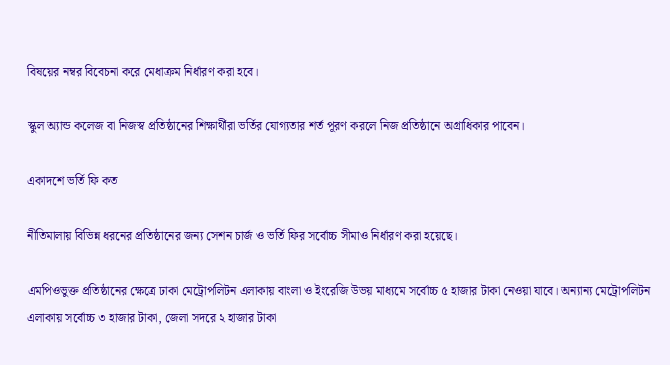বিষয়ের নম্বর বিবেচনা করে মেধাক্রম নির্ধারণ করা হবে।

স্কুল অ্যান্ড কলেজ বা নিজস্ব প্রতিষ্ঠানের শিক্ষার্থীরা ভর্তির যোগ্যতার শর্ত পূরণ করলে নিজ প্রতিষ্ঠানে অগ্রাধিকার পাবেন।

একাদশে ভর্তি ফি কত

নীতিমালায় বিভিন্ন ধরনের প্রতিষ্ঠানের জন্য সেশন চার্জ ও ভর্তি ফির সর্বোচ্চ সীমাও নির্ধারণ করা হয়েছে।

এমপিওভুক্ত প্রতিষ্ঠানের ক্ষেত্রে ঢাকা মেট্রোপলিটন এলাকায় বাংলা ও ইংরেজি উভয় মাধ্যমে সর্বোচ্চ ৫ হাজার টাকা নেওয়া যাবে। অন্যান্য মেট্রোপলিটন এলাকায় সর্বোচ্চ ৩ হাজার টাকা, জেলা সদরে ২ হাজার টাকা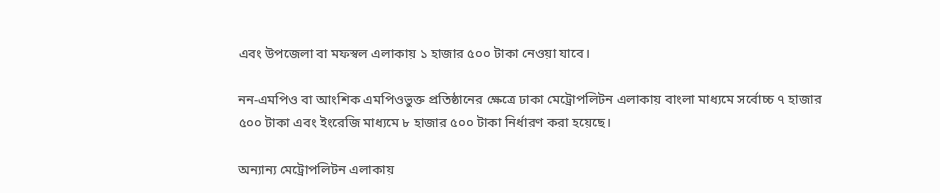এবং উপজেলা বা মফস্বল এলাকায় ১ হাজার ৫০০ টাকা নেওয়া যাবে।

নন-এমপিও বা আংশিক এমপিওভুক্ত প্রতিষ্ঠানের ক্ষেত্রে ঢাকা মেট্রোপলিটন এলাকায় বাংলা মাধ্যমে সর্বোচ্চ ৭ হাজার ৫০০ টাকা এবং ইংরেজি মাধ্যমে ৮ হাজার ৫০০ টাকা নির্ধারণ করা হয়েছে।

অন্যান্য মেট্রোপলিটন এলাকায়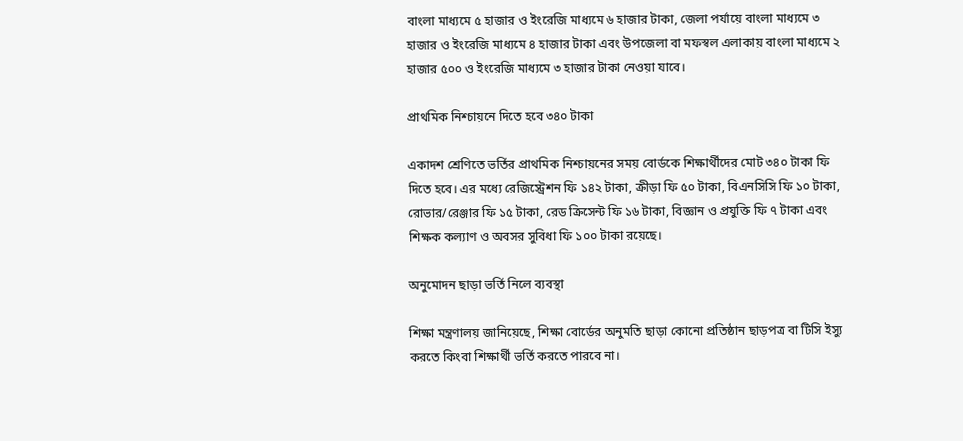বাংলা মাধ্যমে ৫ হাজার ও ইংরেজি মাধ্যমে ৬ হাজার টাকা, জেলা পর্যায়ে বাংলা মাধ্যমে ৩ হাজার ও ইংরেজি মাধ্যমে ৪ হাজার টাকা এবং উপজেলা বা মফস্বল এলাকায় বাংলা মাধ্যমে ২ হাজার ৫০০ ও ইংরেজি মাধ্যমে ৩ হাজার টাকা নেওয়া যাবে।

প্রাথমিক নিশ্চায়নে দিতে হবে ৩৪০ টাকা

একাদশ শ্রেণিতে ভর্তির প্রাথমিক নিশ্চায়নের সময় বোর্ডকে শিক্ষার্থীদের মোট ৩৪০ টাকা ফি দিতে হবে। এর মধ্যে রেজিস্ট্রেশন ফি ১৪২ টাকা, ক্রীড়া ফি ৫০ টাকা, বিএনসিসি ফি ১০ টাকা, রোভার/রেঞ্জার ফি ১৫ টাকা, রেড ক্রিসেন্ট ফি ১৬ টাকা, বিজ্ঞান ও প্রযুক্তি ফি ৭ টাকা এবং শিক্ষক কল্যাণ ও অবসর সুবিধা ফি ১০০ টাকা রয়েছে।

অনুমোদন ছাড়া ভর্তি নিলে ব্যবস্থা

শিক্ষা মন্ত্রণালয় জানিয়েছে, শিক্ষা বোর্ডের অনুমতি ছাড়া কোনো প্রতিষ্ঠান ছাড়পত্র বা টিসি ইস্যু করতে কিংবা শিক্ষার্থী ভর্তি করতে পারবে না।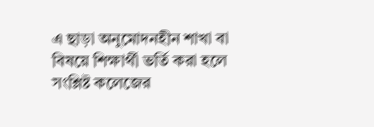এ ছাড়া অনুমোদনহীন শাখা বা বিষয়ে শিক্ষার্থী ভর্তি করা হলে সংশ্লিষ্ট কলেজের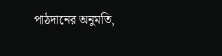পাঠদানের অনুমতি,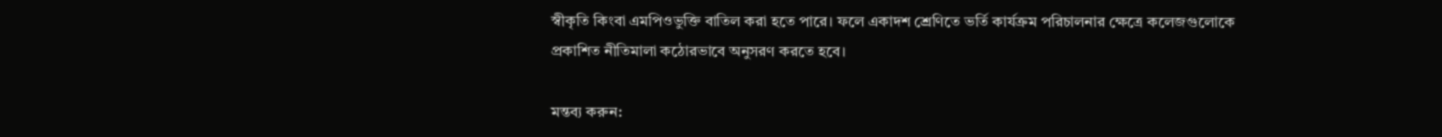স্বীকৃতি কিংবা এমপিওভুক্তি বাতিল করা হতে পারে। ফলে একাদশ শ্রেণিতে ভর্তি কার্যক্রম পরিচালনার ক্ষেত্রে কলেজগুলোকে প্রকাশিত নীতিমালা কঠোরভাবে অনুসরণ করতে হবে।

মন্তব্য করুন: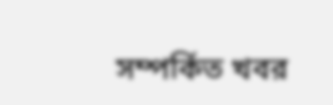সম্পর্কিত খবর